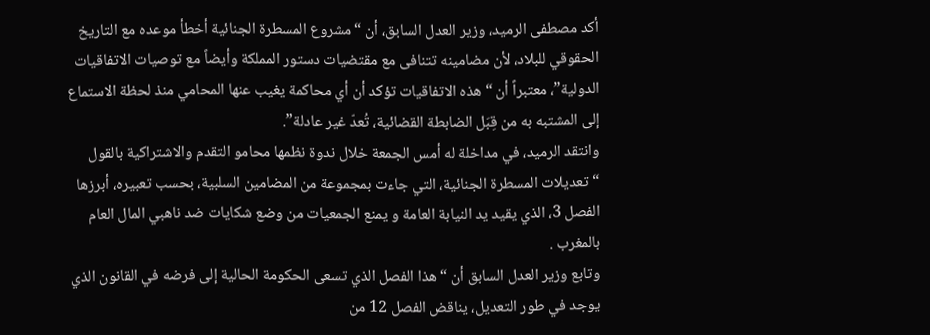أكد مصطفى الرميد، وزير العدل السابق، أن “مشروع المسطرة الجنائية أخطأ موعده مع التاريخ الحقوقي للبلاد، لأن مضامينه تتنافى مع مقتضيات دستور المملكة وأيضاً مع توصيات الاتفاقيات الدولية”، معتبراً أن “هذه الاتفاقيات تؤكد أن أي محاكمة يغيب عنها المحامي منذ لحظة الاستماع إلى المشتبه به من قِبَل الضابطة القضائية، تُعدّ غير عادلة”.
وانتقد الرميد، في مداخلة له أمس الجمعة خلال ندوة نظمها محامو التقدم والاشتراكية بالقول “تعديلات المسطرة الجنائية، التي جاءت بمجموعة من المضامين السلبية، بحسب تعبيره، أبرزها الفصل 3، الذي يقيد يد النيابة العامة و يمنع الجمعيات من وضع شكايات ضد ناهبي المال العام بالمغرب .
وتابع وزير العدل السابق أن “هذا الفصل الذي تسعى الحكومة الحالية إلى فرضه في القانون الذي يوجد في طور التعديل، يناقض الفصل 12 من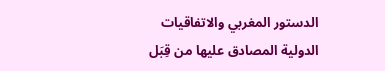الدستور المغربي والاتفاقيات الدولية المصادق عليها من قِبَل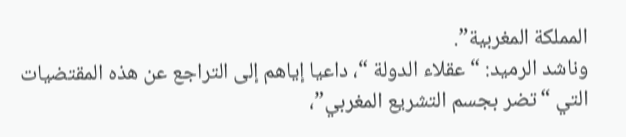المملكة المغربية”.
وناشد الرميد: “عقلاء الدولة “، داعيا إياهم إلى التراجع عن هذه المقتضيات التي “تضر بجسم التشريع المغربي”،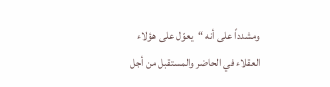ومشدداً على أنه “يعوّل على هؤلاء العقلاء في الحاضر والمستقبل من أجل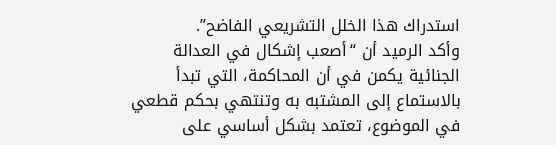استدراك هذا الخلل التشريعي الفاضح”.
وأكد الرميد أن “أصعب إشكال في العدالة الجنائية يكمن في أن المحاكمة، التي تبدأ بالاستماع إلى المشتبه به وتنتهي بحكم قطعي في الموضوع، تعتمد بشكل أساسي على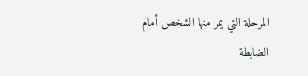المرحلة التي يمر منها الشخص أمام الضابطة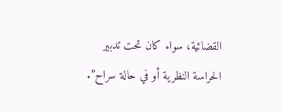القضائية، سواء كان تحت تدبير الحراسة النظرية أو في حالة سراح”.